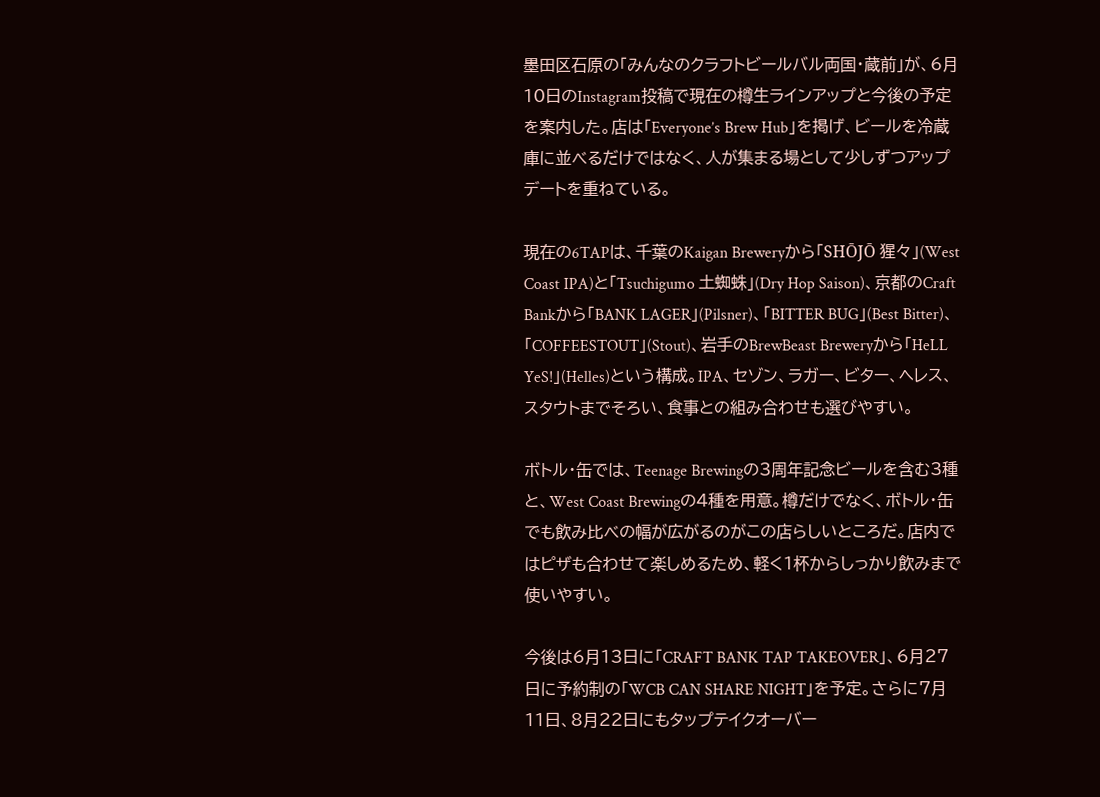墨田区石原の「みんなのクラフトビールバル両国・蔵前」が、6月10日のInstagram投稿で現在の樽生ラインアップと今後の予定を案内した。店は「Everyone’s Brew Hub」を掲げ、ビールを冷蔵庫に並べるだけではなく、人が集まる場として少しずつアップデートを重ねている。

現在の6TAPは、千葉のKaigan Breweryから「SHŌJŌ 猩々」(West Coast IPA)と「Tsuchigumo 土蜘蛛」(Dry Hop Saison)、京都のCraft Bankから「BANK LAGER」(Pilsner)、「BITTER BUG」(Best Bitter)、「COFFEESTOUT」(Stout)、岩手のBrewBeast Breweryから「HeLL YeS!」(Helles)という構成。IPA、セゾン、ラガー、ビター、ヘレス、スタウトまでそろい、食事との組み合わせも選びやすい。

ボトル・缶では、Teenage Brewingの3周年記念ビールを含む3種と、West Coast Brewingの4種を用意。樽だけでなく、ボトル・缶でも飲み比べの幅が広がるのがこの店らしいところだ。店内ではピザも合わせて楽しめるため、軽く1杯からしっかり飲みまで使いやすい。

今後は6月13日に「CRAFT BANK TAP TAKEOVER」、6月27日に予約制の「WCB CAN SHARE NIGHT」を予定。さらに7月11日、8月22日にもタップテイクオーバー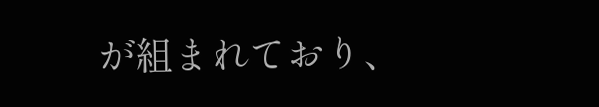が組まれており、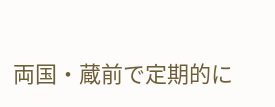両国・蔵前で定期的に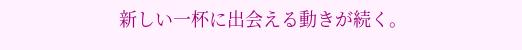新しい一杯に出会える動きが続く。